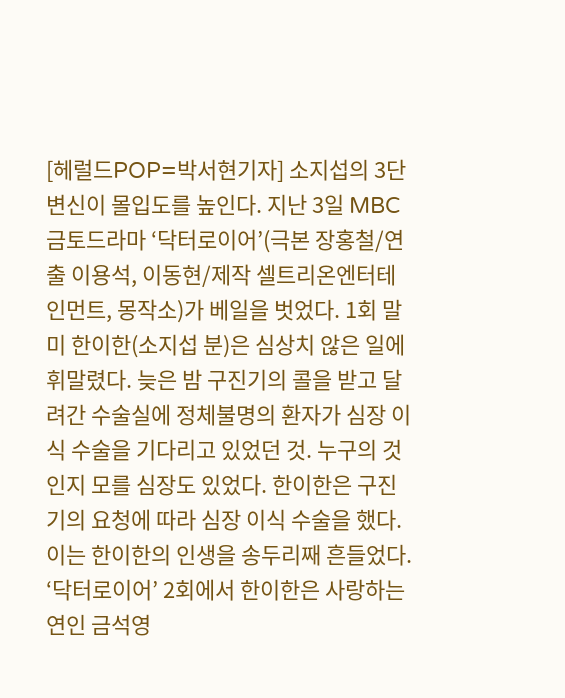[헤럴드POP=박서현기자] 소지섭의 3단 변신이 몰입도를 높인다. 지난 3일 MBC 금토드라마 ‘닥터로이어’(극본 장홍철/연출 이용석, 이동현/제작 셀트리온엔터테인먼트, 몽작소)가 베일을 벗었다. 1회 말미 한이한(소지섭 분)은 심상치 않은 일에 휘말렸다. 늦은 밤 구진기의 콜을 받고 달려간 수술실에 정체불명의 환자가 심장 이식 수술을 기다리고 있었던 것. 누구의 것인지 모를 심장도 있었다. 한이한은 구진기의 요청에 따라 심장 이식 수술을 했다. 이는 한이한의 인생을 송두리째 흔들었다. ‘닥터로이어’ 2회에서 한이한은 사랑하는 연인 금석영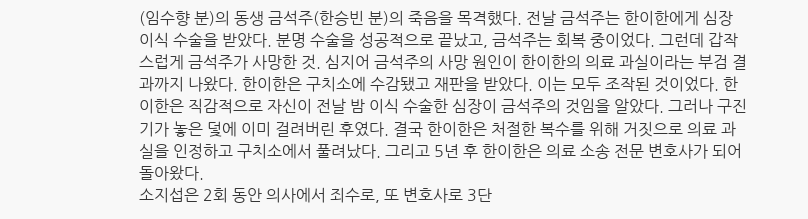(임수향 분)의 동생 금석주(한승빈 분)의 죽음을 목격했다. 전날 금석주는 한이한에게 심장 이식 수술을 받았다. 분명 수술을 성공적으로 끝났고, 금석주는 회복 중이었다. 그런데 갑작스럽게 금석주가 사망한 것. 심지어 금석주의 사망 원인이 한이한의 의료 과실이라는 부검 결과까지 나왔다. 한이한은 구치소에 수감됐고 재판을 받았다. 이는 모두 조작된 것이었다. 한이한은 직감적으로 자신이 전날 밤 이식 수술한 심장이 금석주의 것임을 알았다. 그러나 구진기가 놓은 덫에 이미 걸려버린 후였다. 결국 한이한은 처절한 복수를 위해 거짓으로 의료 과실을 인정하고 구치소에서 풀려났다. 그리고 5년 후 한이한은 의료 소송 전문 변호사가 되어 돌아왔다.
소지섭은 2회 동안 의사에서 죄수로, 또 변호사로 3단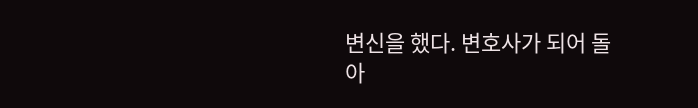변신을 했다. 변호사가 되어 돌아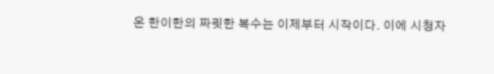온 한이한의 짜릿한 복수는 이제부터 시작이다. 이에 시청자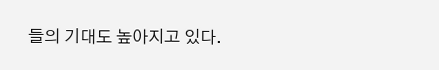들의 기대도 높아지고 있다.